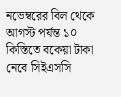নভেম্বরের বিল থেকে আগস্ট পর্যন্ত ১০ কিস্তিতে বকেয়া টাকা নেবে সিইএসসি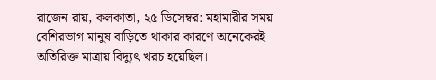রাজেন রায়, কলকাতা, ২৫ ডিসেম্বর: মহামারীর সময় বেশিরভাগ মানুষ বাড়িতে থাকার কারণে অনেকেরই অতিরিক্ত মাত্রায় বিদ্যুৎ খরচ হয়েছিল।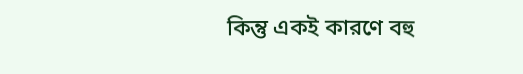কিন্তু একই কারণে বহু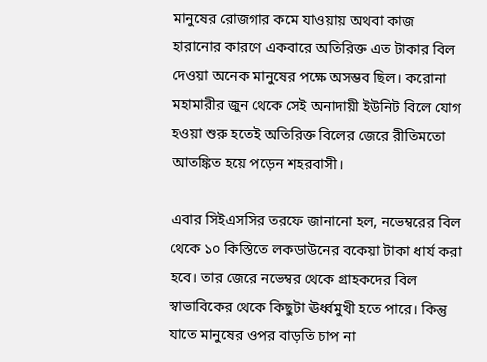মানুষের রোজগার কমে যাওয়ায় অথবা কাজ হারানোর কারণে একবারে অতিরিক্ত এত টাকার বিল দেওয়া অনেক মানুষের পক্ষে অসম্ভব ছিল। করোনা মহামারীর জুন থেকে সেই অনাদায়ী ইউনিট বিলে যোগ হওয়া শুরু হতেই অতিরিক্ত বিলের জেরে রীতিমতো আতঙ্কিত হয়ে পড়েন শহরবাসী।

এবার সিইএসসির তরফে জানানো হল, নভেম্বরের বিল থেকে ১০ কিস্তিতে লকডাউনের বকেয়া টাকা ধার্য করা হবে। তার জেরে নভেম্বর থেকে গ্রাহকদের বিল স্বাভাবিকের থেকে কিছুটা ঊর্ধ্বমুখী হতে পারে। কিন্তু যাতে মানুষের ওপর বাড়তি চাপ না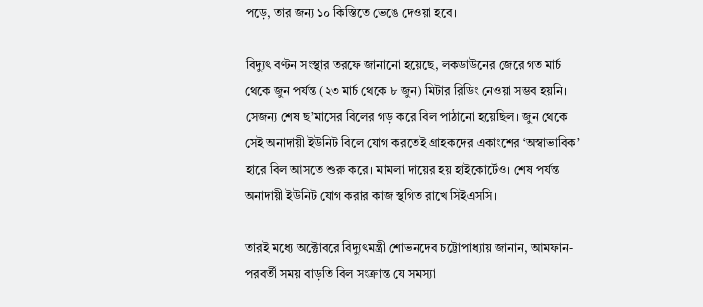পড়ে, তার জন্য ১০ কিস্তিতে ভেঙে দেওয়া হবে।

বিদ্যুৎ বণ্টন সংস্থার তরফে জানানো হয়েছে, লকডাউনের জেরে গত মার্চ থেকে জুন পর্যন্ত (২৩ মার্চ থেকে ৮ জুন) মিটার রিডিং নেওয়া সম্ভব হয়নি। সেজন্য শেষ ছ’মাসের বিলের গড় করে বিল পাঠানো হয়েছিল। জুন থেকে সেই অনাদায়ী ইউনিট বিলে যোগ করতেই গ্রাহকদের একাংশের ‘অস্বাভাবিক’ হারে বিল আসতে শুরু করে। মামলা দায়ের হয় হাইকোর্টেও। শেষ পর্যন্ত অনাদায়ী ইউনিট যোগ করার কাজ স্থগিত রাখে সিইএসসি।

তারই মধ্যে অক্টোবরে বিদ্যুৎমন্ত্রী শোভনদেব চট্টোপাধ্যায় জানান, আমফান-পরবর্তী সময় বাড়তি বিল সংক্রান্ত যে সমস্যা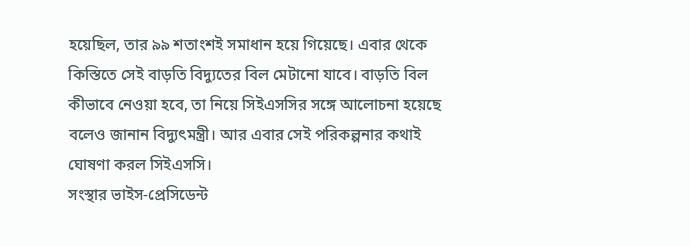হয়েছিল, তার ৯৯ শতাংশই সমাধান হয়ে গিয়েছে। এবার থেকে কিস্তিতে সেই বাড়তি বিদ্যুতের বিল মেটানো যাবে। বাড়তি বিল কীভাবে নেওয়া হবে, তা নিয়ে সিইএসসির সঙ্গে আলোচনা হয়েছে বলেও জানান বিদ্যুৎমন্ত্রী। আর এবার সেই পরিকল্পনার কথাই ঘোষণা করল সিইএসসি।
সংস্থার ভাইস-প্রেসিডেন্ট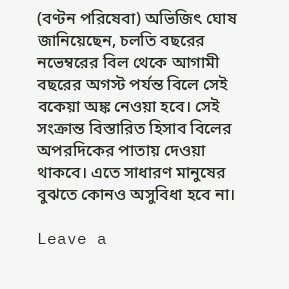(বণ্টন পরিষেবা) অভিজিৎ ঘোষ জানিয়েছেন, চলতি বছরের নভেম্বরের বিল থেকে আগামী বছরের অগস্ট পর্যন্ত বিলে সেই বকেয়া অঙ্ক নেওয়া হবে। সেই সংক্রান্ত বিস্তারিত হিসাব বিলের অপরদিকের পাতায় দেওয়া থাকবে। এতে সাধারণ মানুষের বুঝতে কোনও অসুবিধা হবে না।

Leave a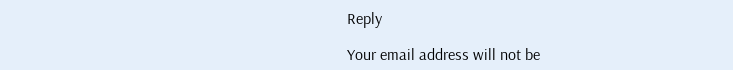Reply

Your email address will not be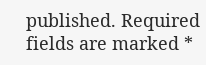published. Required fields are marked *